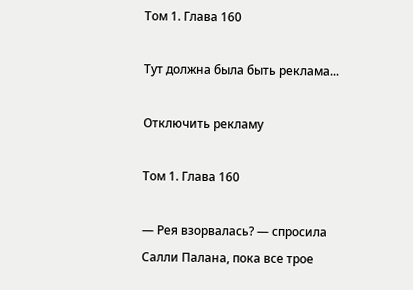Том 1. Глава 160

Тут должна была быть реклама...

Отключить рекламу

Том 1. Глава 160

— Рея взорвалась? — спросила Салли Палана, пока все трое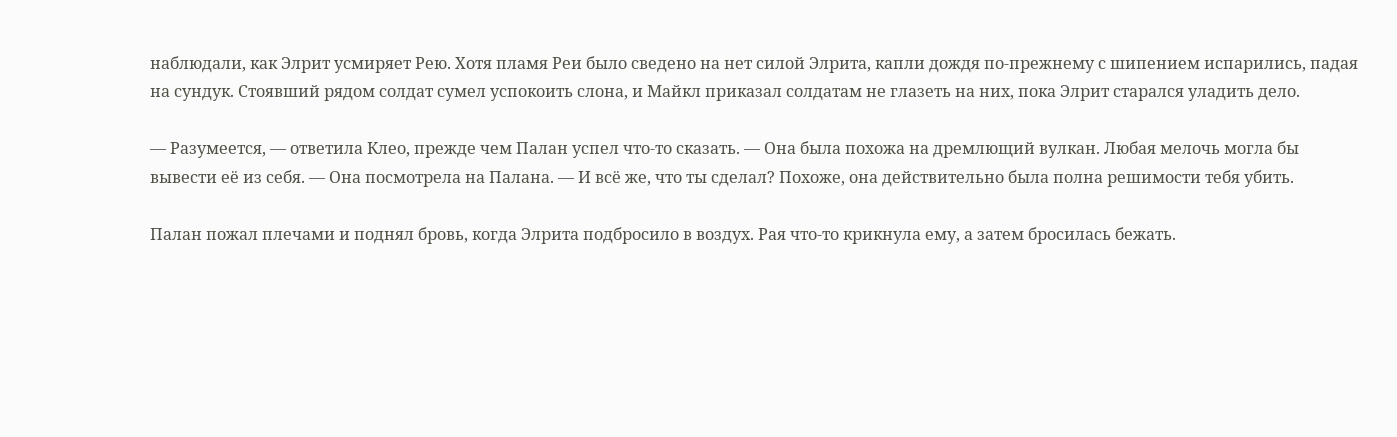наблюдали, как Элрит усмиряет Рею. Хотя пламя Реи было сведено на нет силой Элрита, капли дождя по-прежнему с шипением испарились, падая на сундук. Стоявший рядом солдат сумел успокоить слона, и Майкл приказал солдатам не глазеть на них, пока Элрит старался уладить дело.

— Разумеется, — ответила Клео, прежде чем Палан успел что-то сказать. — Она была похожа на дремлющий вулкан. Любая мелочь могла бы вывести её из себя. — Она посмотрела на Палана. — И всё же, что ты сделал? Похоже, она действительно была полна решимости тебя убить.

Палан пожал плечами и поднял бровь, когда Элрита подбросило в воздух. Рая что-то крикнула ему, а затем бросилась бежать.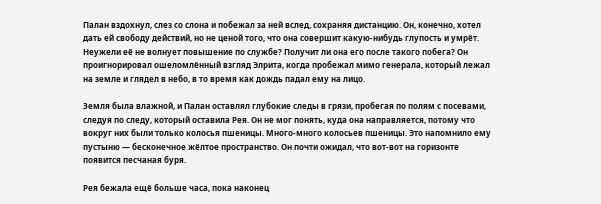Палан вздохнул, слез со слона и побежал за ней вслед, сохраняя дистанцию. Он, конечно, хотел дать ей свободу действий, но не ценой того, что она совершит какую-нибудь глупость и умрёт. Неужели её не волнует повышение по службе? Получит ли она его после такого побега? Он проигнорировал ошеломлённый взгляд Элрита, когда пробежал мимо генерала, который лежал на земле и глядел в небо, в то время как дождь падал ему на лицо.

Земля была влажной, и Палан оставлял глубокие следы в грязи, пробегая по полям с посевами, следуя по следу, который оставила Рея. Он не мог понять, куда она направляется, потому что вокруг них были только колосья пшеницы. Много-много колосьев пшеницы. Это напомнило ему пустыню — бесконечное жёлтое пространство. Он почти ожидал, что вот-вот на горизонте появится песчаная буря.

Рея бежала ещё больше часа, пока наконец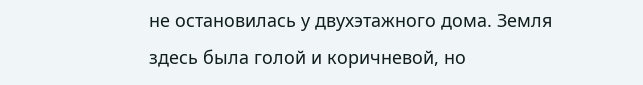не остановилась у двухэтажного дома. Земля здесь была голой и коричневой, но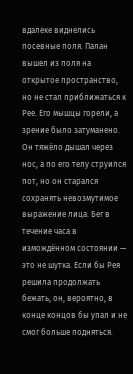вдалеке виднелись посевные поля. Палан вышел из поля на открытое пространство, но не стал приближаться к Рее. Его мышцы горели, а зрение было затуманено. Он тяжёло дышал через нос, а по его телу струился пот, но он старался сохранять невозмутимое выражение лица. Бег в течение часа в измождённом состоянии — это не шутка. Если бы Рея решила продолжать бежать, он, вероятно, в конце концов бы упал и не смог больше подняться.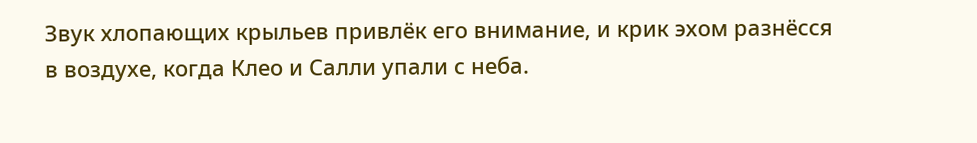Звук хлопающих крыльев привлёк его внимание, и крик эхом разнёсся в воздухе, когда Клео и Салли упали с неба.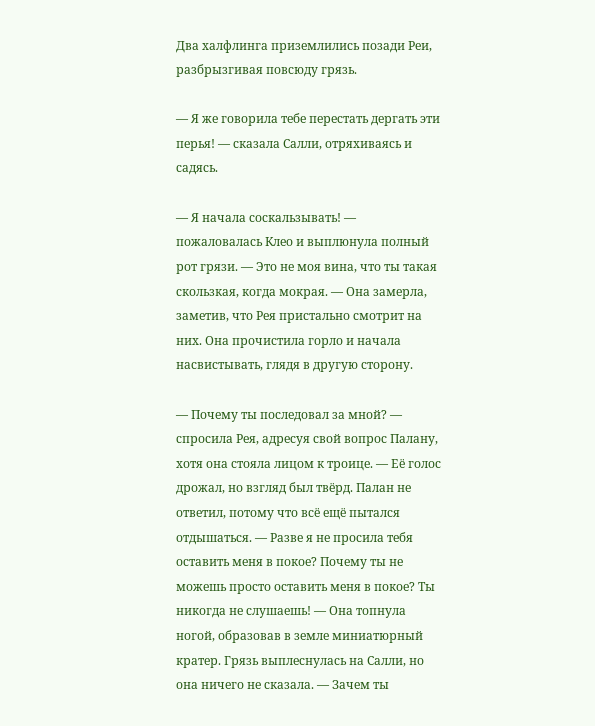Два халфлинга приземлились позади Реи, разбрызгивая повсюду грязь.

— Я же говорила тебе перестать дергать эти перья! — сказала Салли, отряхиваясь и садясь.

— Я начала соскальзывать! — пожаловалась Клео и выплюнула полный рот грязи. — Это не моя вина, что ты такая скользкая, когда мокрая. — Она замерла, заметив, что Рея пристально смотрит на них. Она прочистила горло и начала насвистывать, глядя в другую сторону.

— Почему ты последовал за мной? — спросила Рея, адресуя свой вопрос Палану, хотя она стояла лицом к троице. — Её голос дрожал, но взгляд был твёрд. Палан не ответил, потому что всё ещё пытался отдышаться. — Разве я не просила тебя оставить меня в покое? Почему ты не можешь просто оставить меня в покое? Ты никогда не слушаешь! — Она топнула ногой, образовав в земле миниатюрный кратер. Грязь выплеснулась на Салли, но она ничего не сказала. — Зачем ты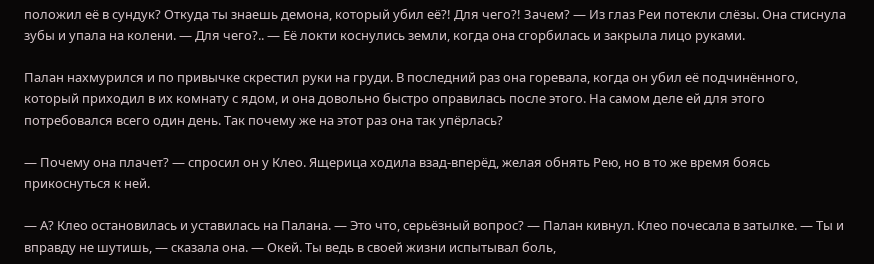положил её в сундук? Откуда ты знаешь демона, который убил её?! Для чего?! Зачем? — Из глаз Реи потекли слёзы. Она стиснула зубы и упала на колени. — Для чего?.. — Её локти коснулись земли, когда она сгорбилась и закрыла лицо руками.

Палан нахмурился и по привычке скрестил руки на груди. В последний раз она горевала, когда он убил её подчинённого, который приходил в их комнату с ядом, и она довольно быстро оправилась после этого. На самом деле ей для этого потребовался всего один день. Так почему же на этот раз она так упёрлась?

— Почему она плачет? — спросил он у Клео. Ящерица ходила взад-вперёд, желая обнять Рею, но в то же время боясь прикоснуться к ней.

— А? Клео остановилась и уставилась на Палана. — Это что, серьёзный вопрос? — Палан кивнул. Клео почесала в затылке. — Ты и вправду не шутишь, — сказала она. — Окей. Ты ведь в своей жизни испытывал боль,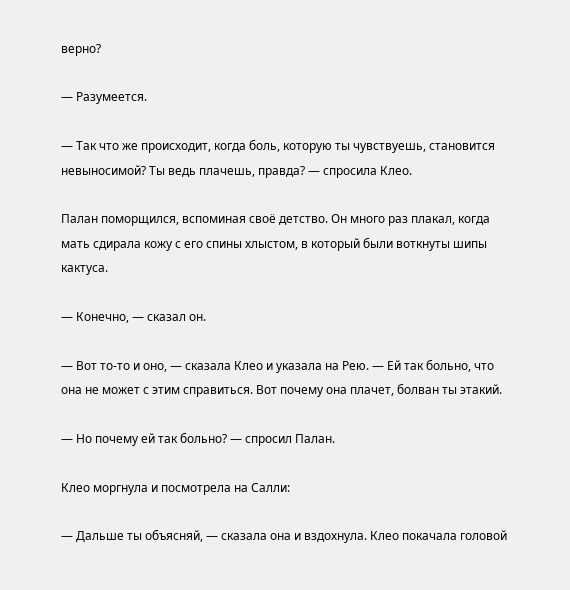верно?

— Разумеется.

— Так что же происходит, когда боль, которую ты чувствуешь, становится невыносимой? Ты ведь плачешь, правда? — спросила Клео.

Палан поморщился, вспоминая своё детство. Он много раз плакал, когда мать сдирала кожу с его спины хлыстом, в который были воткнуты шипы кактуса.

— Конечно, — сказал он.

— Вот то-то и оно, — сказала Клео и указала на Рею. — Ей так больно, что она не может с этим справиться. Вот почему она плачет, болван ты этакий.

— Но почему ей так больно? — спросил Палан.

Клео моргнула и посмотрела на Салли:

— Дальше ты объясняй, — сказала она и вздохнула. Клео покачала головой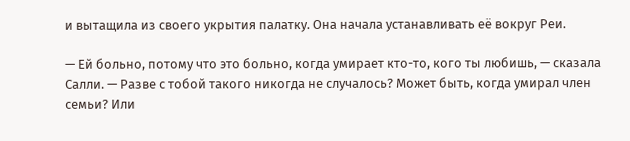и вытащила из своего укрытия палатку. Она начала устанавливать её вокруг Реи.

— Ей больно, потому что это больно, когда умирает кто-то, кого ты любишь, — сказала Салли. — Разве с тобой такого никогда не случалось? Может быть, когда умирал член семьи? Или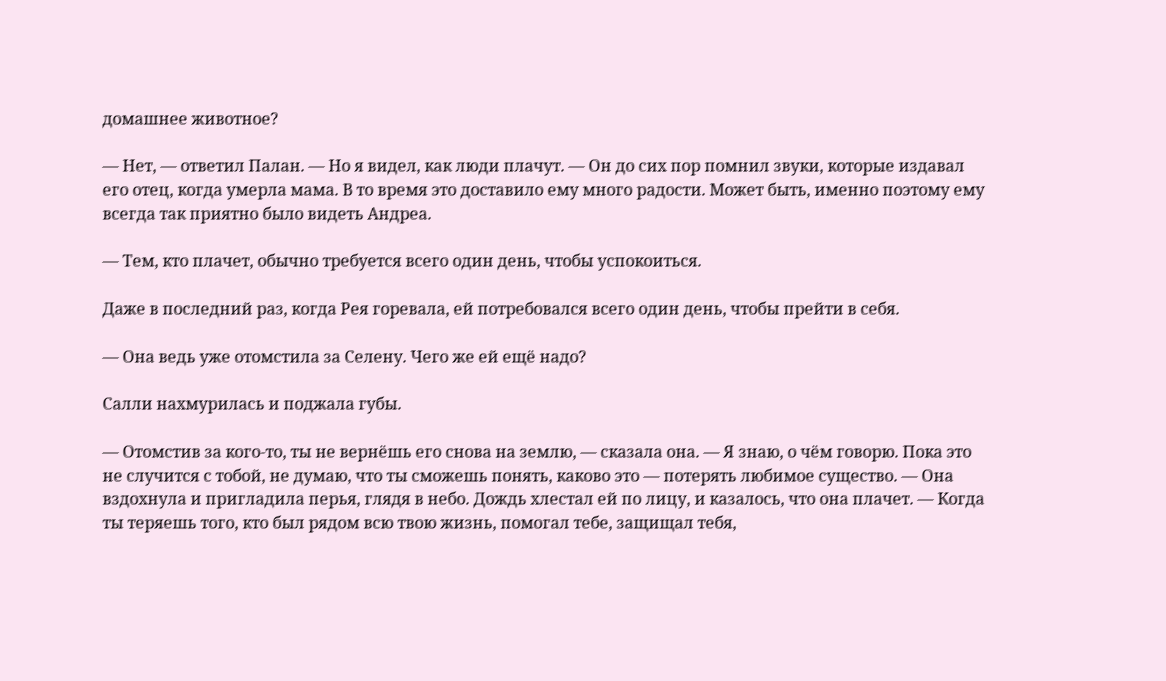домашнее животное?

— Нет, — ответил Палан. — Но я видел, как люди плачут. — Он до сих пор помнил звуки, которые издавал его отец, когда умерла мама. В то время это доставило ему много радости. Может быть, именно поэтому ему всегда так приятно было видеть Андреа.

— Тем, кто плачет, обычно требуется всего один день, чтобы успокоиться.

Даже в последний раз, когда Рея горевала, ей потребовался всего один день, чтобы прейти в себя.

— Она ведь уже отомстила за Селену. Чего же ей ещё надо?

Салли нахмурилась и поджала губы.

— Отомстив за кого-то, ты не вернёшь его снова на землю, — сказала она. — Я знаю, о чём говорю. Пока это не случится с тобой, не думаю, что ты сможешь понять, каково это — потерять любимое существо. — Она вздохнула и пригладила перья, глядя в небо. Дождь хлестал ей по лицу, и казалось, что она плачет. — Когда ты теряешь того, кто был рядом всю твою жизнь, помогал тебе, защищал тебя,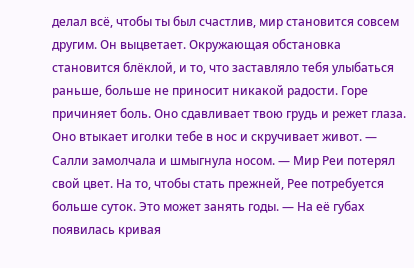делал всё, чтобы ты был счастлив, мир становится совсем другим. Он выцветает. Окружающая обстановка становится блёклой, и то, что заставляло тебя улыбаться раньше, больше не приносит никакой радости. Горе причиняет боль. Оно сдавливает твою грудь и режет глаза. Оно втыкает иголки тебе в нос и скручивает живот. — Салли замолчала и шмыгнула носом. — Мир Реи потерял свой цвет. На то, чтобы стать прежней, Рее потребуется больше суток. Это может занять годы. — На её губах появилась кривая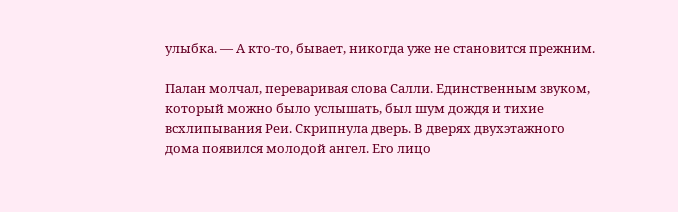улыбка. — А кто-то, бывает, никогда уже не становится прежним.

Палан молчал, переваривая слова Салли. Единственным звуком, который можно было услышать, был шум дождя и тихие всхлипывания Реи. Скрипнула дверь. В дверях двухэтажного дома появился молодой ангел. Его лицо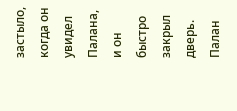застыло, когда он увидел Палана, и он быстро закрыл дверь. Палан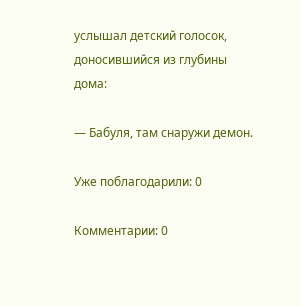услышал детский голосок, доносившийся из глубины дома:

— Бабуля, там снаружи демон.

Уже поблагодарили: 0

Комментарии: 0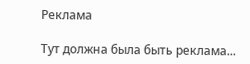Реклама

Тут должна была быть реклама...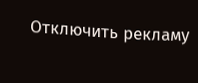Отключить рекламу